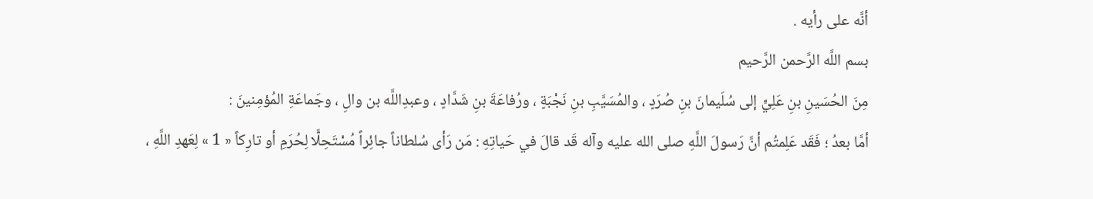أنَّه على رأيه .
بسم اللَّه الرَّحمن الرَّحيم
مِنَ الحُسَينِ بنِ عَلِيٍّ إلى سُلَيمانَ بنِ صُرَدٍ ، والمُسَيَّبِ بنِ نَجْبَةٍ ، ورُفاعَةَ بنِ شَدَّادٍ ، وعبدِاللَّه بن والِ ، وجَماعَةِ المُؤمِنينَ :
أمَّا بعدُ ؛ فَقَد عَلِمتُم أنَّ رَسولَ اللَّهِ صلى الله عليه وآله قَد قالَ في حَياتِهِ : مَن رَأى سُلطاناً جائِراً مُسْتَحِلًّا لِحُرَمِ أو تارِكاً « 1 » لِعَهدِ اللَّهِ ،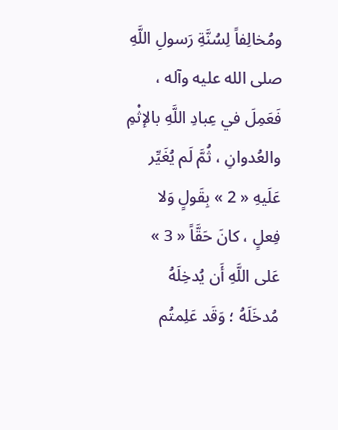ومُخالِفاً لِسُنَّةِ رَسولِ اللَّهِ صلى الله عليه وآله ، فَعَمِلَ في عِبادِ اللَّهِ بالإثْمِ والعُدوانِ ، ثُمَّ لَم يُغَيِّر عَلَيهِ « 2 » بِقَولٍ وَلا فِعلٍ ، كانَ حَقَّاً « 3 » عَلى اللَّهِ أَن يُدخِلَهُ مُدخَلَهُ ؛ وَقَد عَلِمتُم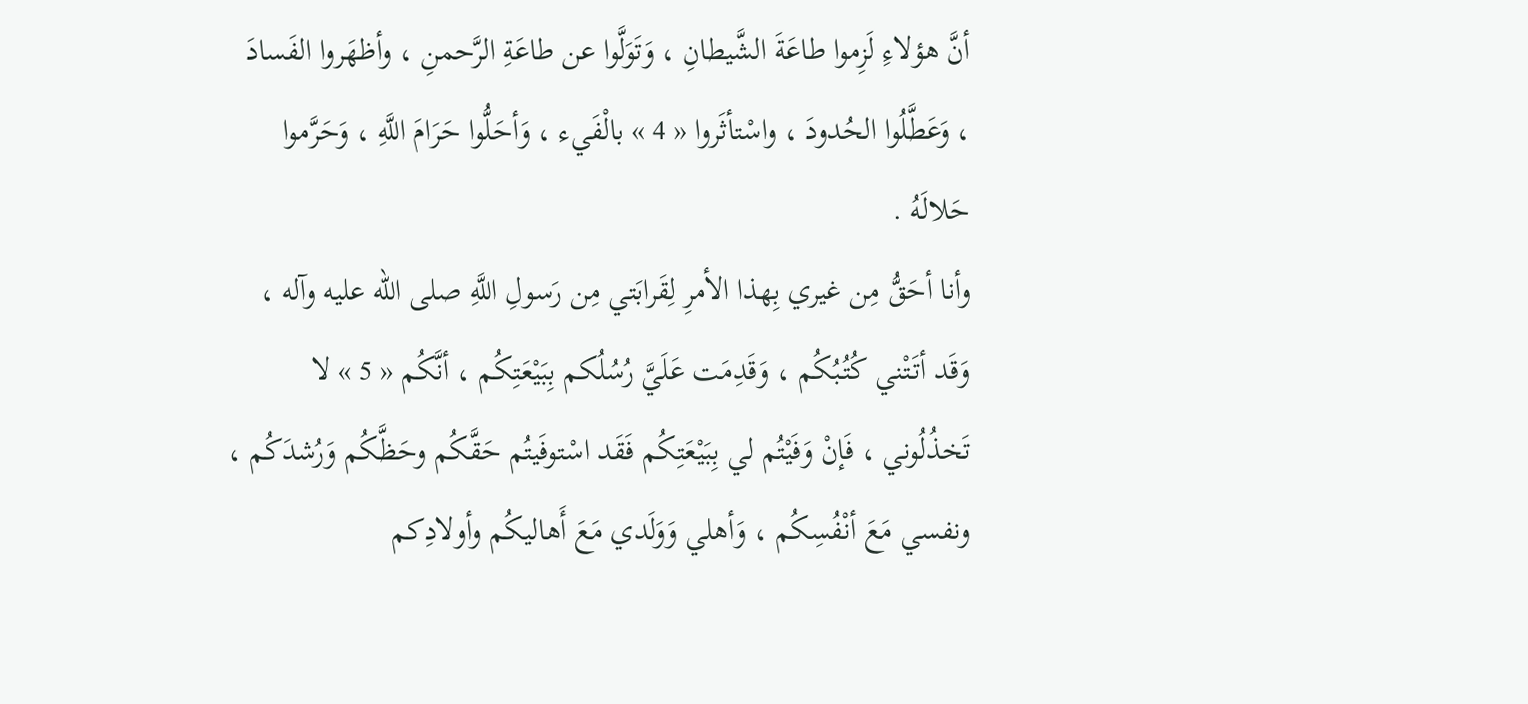أنَّ هؤلاءِ لَزِموا طاعَةَ الشَّيطانِ ، وَتَوَلَّوا عن طاعَةِ الرَّحمنِ ، وأظهَروا الفَسادَ ، وَعَطَّلُوا الحُدودَ ، واسْتأثَروا « 4 » بالْفَيء ، وَأحَلُّوا حَرَامَ اللَّهِ ، وَحَرَّموا حَلالَهُ .
وأنا أحَقُّ مِن غيري بِهذا الأمرِ لِقَرابَتي مِن رَسولِ اللَّهِ صلى الله عليه وآله ، وَقَد أتَتْني كُتُبُكُم ، وَقَدِمَت عَلَيَّ رُسُلُكم بِبَيْعَتِكُم ، أنَّكُم « 5 » لا تَخذُلُوني ، فَإنْ وَفَيْتُم لي بِبَيْعَتِكُم فَقَد اسْتوفَيتُم حَقَّكُم وحَظَّكُم وَرُشدَكُم ، ونفسي مَعَ أنْفُسِكُم ، وَأهلي وَوَلَدي مَعَ أَهاليكُم وأولادِكم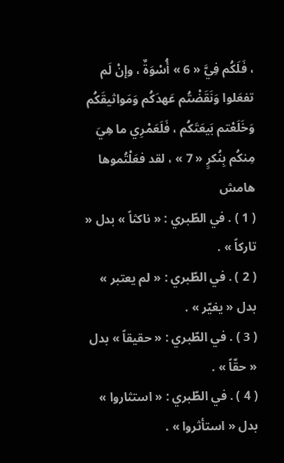، فَلَكُم فِيَّ « 6 » أُسْوَةٌ ، وإنْ لَم تفعَلوا وَنَقَضْتُم عَهدَكُم وَمَواثيقَكُم وَخَلَعْتم بَيعَتَكُم ، فَلَعَمْرِي ما هِيَ مِنكُم بِنُكرٍ « 7 » ، لقد فعَلْتُموها
هامش
( 1 ) . في الطّبري : « ناكثاً » بدل « تاركاً » .
( 2 ) . في الطّبري : « لم يعتبر » بدل « يغيّر » .
( 3 ) . في الطّبري : « حقيقاً » بدل « حقّاً » .
( 4 ) . في الطّبري : « استثاروا » بدل « استأثروا » .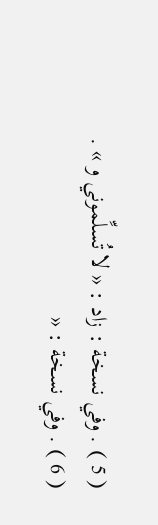( 5 ) . وفي نسخة : زاد : « لا تُسلِّموني و » .
( 6 ) . وفي نسخة : «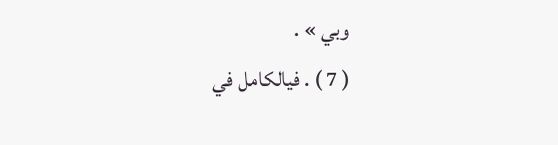وبي » .
( 7 ) . فيالكامل في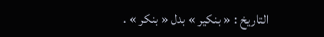التاريخ : « بنكير » بدل « بنكر » .